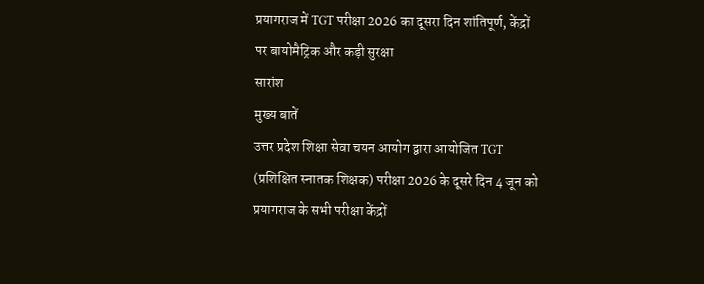प्रयागराज में TGT परीक्षा 2026 का दूसरा दिन शांतिपूर्ण, केंद्रों पर बायोमैट्रिक और कड़ी सुरक्षा
सारांश
मुख्य बातें
उत्तर प्रदेश शिक्षा सेवा चयन आयोग द्वारा आयोजित TGT (प्रशिक्षित स्नातक शिक्षक) परीक्षा 2026 के दूसरे दिन 4 जून को प्रयागराज के सभी परीक्षा केंद्रों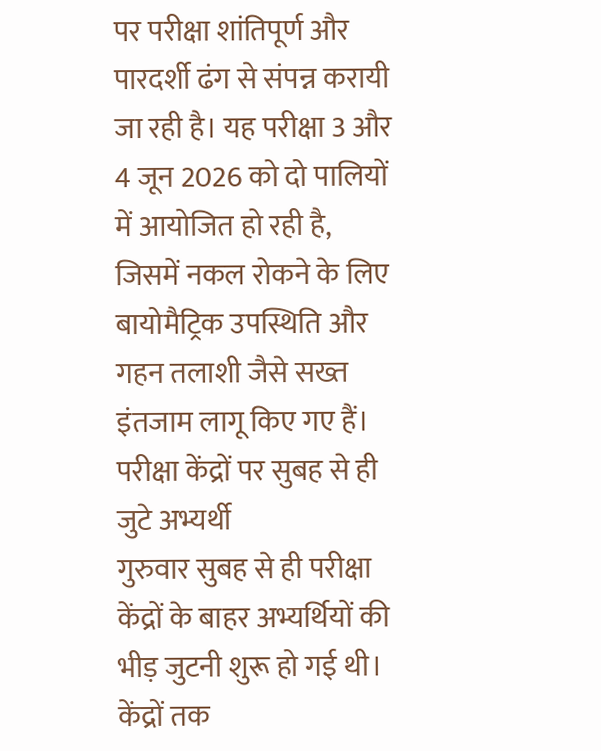पर परीक्षा शांतिपूर्ण और पारदर्शी ढंग से संपन्न करायी जा रही है। यह परीक्षा 3 और 4 जून 2026 को दो पालियों में आयोजित हो रही है, जिसमें नकल रोकने के लिए बायोमैट्रिक उपस्थिति और गहन तलाशी जैसे सख्त इंतजाम लागू किए गए हैं।
परीक्षा केंद्रों पर सुबह से ही जुटे अभ्यर्थी
गुरुवार सुबह से ही परीक्षा केंद्रों के बाहर अभ्यर्थियों की भीड़ जुटनी शुरू हो गई थी। केंद्रों तक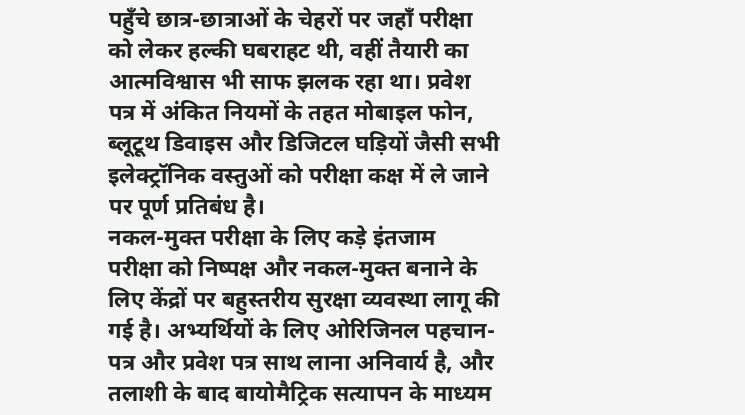पहुँचे छात्र-छात्राओं के चेहरों पर जहाँ परीक्षा को लेकर हल्की घबराहट थी, वहीं तैयारी का आत्मविश्वास भी साफ झलक रहा था। प्रवेश पत्र में अंकित नियमों के तहत मोबाइल फोन, ब्लूटूथ डिवाइस और डिजिटल घड़ियों जैसी सभी इलेक्ट्रॉनिक वस्तुओं को परीक्षा कक्ष में ले जाने पर पूर्ण प्रतिबंध है।
नकल-मुक्त परीक्षा के लिए कड़े इंतजाम
परीक्षा को निष्पक्ष और नकल-मुक्त बनाने के लिए केंद्रों पर बहुस्तरीय सुरक्षा व्यवस्था लागू की गई है। अभ्यर्थियों के लिए ओरिजिनल पहचान-पत्र और प्रवेश पत्र साथ लाना अनिवार्य है, और तलाशी के बाद बायोमैट्रिक सत्यापन के माध्यम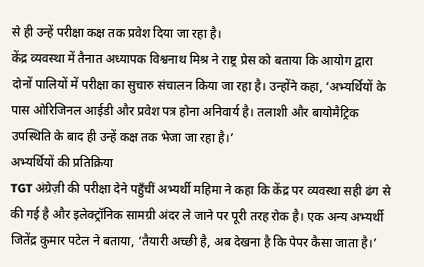से ही उन्हें परीक्षा कक्ष तक प्रवेश दिया जा रहा है।
केंद्र व्यवस्था में तैनात अध्यापक विश्वनाथ मिश्र ने राष्ट्र प्रेस को बताया कि आयोग द्वारा दोनों पालियों में परीक्षा का सुचारु संचालन किया जा रहा है। उन्होंने कहा, ‘अभ्यर्थियों के पास ओरिजिनल आईडी और प्रवेश पत्र होना अनिवार्य है। तलाशी और बायोमैट्रिक उपस्थिति के बाद ही उन्हें कक्ष तक भेजा जा रहा है।’
अभ्यर्थियों की प्रतिक्रिया
TGT अंग्रेज़ी की परीक्षा देने पहुँचीं अभ्यर्थी महिमा ने कहा कि केंद्र पर व्यवस्था सही ढंग से की गई है और इलेक्ट्रॉनिक सामग्री अंदर ले जाने पर पूरी तरह रोक है। एक अन्य अभ्यर्थी जितेंद्र कुमार पटेल ने बताया, ‘तैयारी अच्छी है, अब देखना है कि पेपर कैसा जाता है।’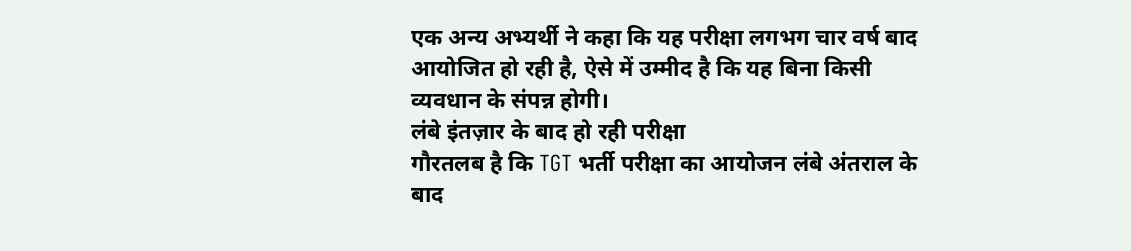एक अन्य अभ्यर्थी ने कहा कि यह परीक्षा लगभग चार वर्ष बाद आयोजित हो रही है, ऐसे में उम्मीद है कि यह बिना किसी व्यवधान के संपन्न होगी।
लंबे इंतज़ार के बाद हो रही परीक्षा
गौरतलब है कि TGT भर्ती परीक्षा का आयोजन लंबे अंतराल के बाद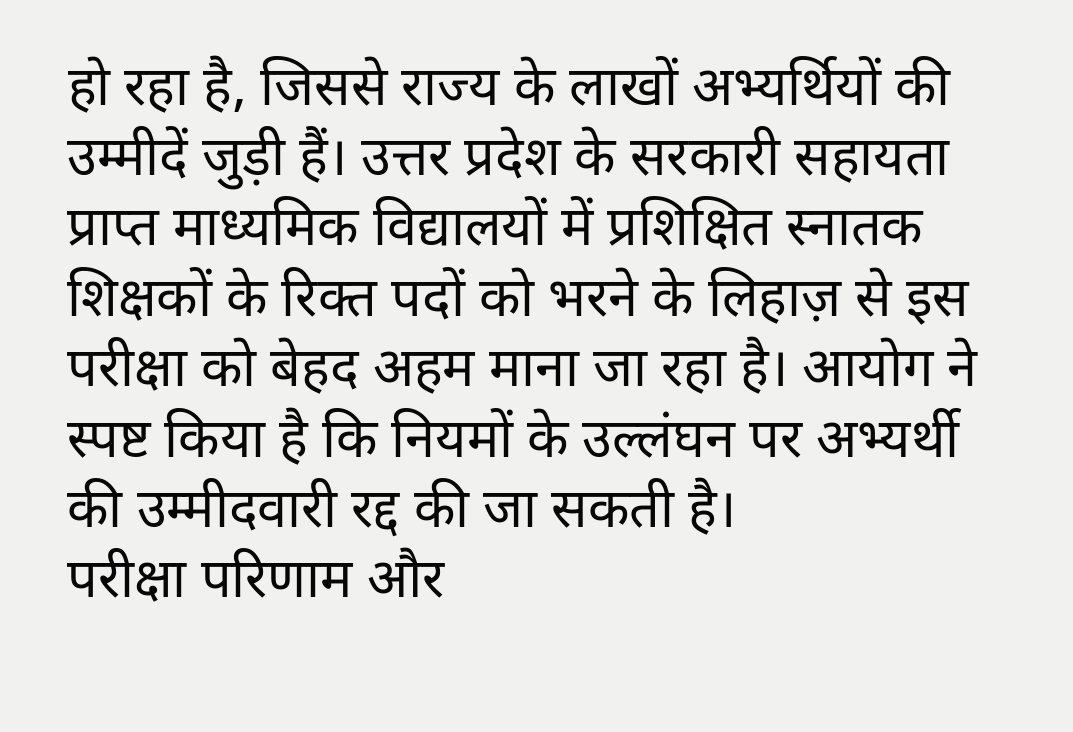हो रहा है, जिससे राज्य के लाखों अभ्यर्थियों की उम्मीदें जुड़ी हैं। उत्तर प्रदेश के सरकारी सहायता प्राप्त माध्यमिक विद्यालयों में प्रशिक्षित स्नातक शिक्षकों के रिक्त पदों को भरने के लिहाज़ से इस परीक्षा को बेहद अहम माना जा रहा है। आयोग ने स्पष्ट किया है कि नियमों के उल्लंघन पर अभ्यर्थी की उम्मीदवारी रद्द की जा सकती है।
परीक्षा परिणाम और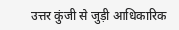उत्तर कुंजी से जुड़ी आधिकारिक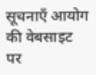सूचनाएँ आयोग की वेबसाइट पर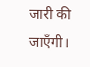जारी की जाएँगी।